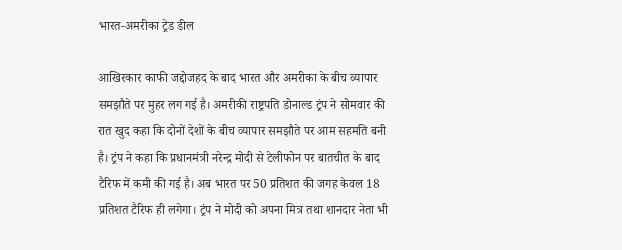भारत-अमरीका ट्रेड डील

आखिरकार काफी जद्दोजहद के बाद भारत और अमरीका के बीच व्यापार समझौते पर मुहर लग गई है। अमरीकी राष्ट्रपति डोनाल्ड ट्रंप ने सोमवार की रात खुद कहा कि दोनों देशों के बीच व्यापार समझौते पर आम सहमति बनी है। ट्रंप ने कहा कि प्रधानमंत्री नरेन्द्र मोदी से टेलीफोन पर बातचीत के बाद टैरिफ में कमी की गई है। अब भारत पर 50 प्रतिशत की जगह केवल 18 प्रतिशत टैरिफ ही लगेगा। ट्रंप ने मोदी को अपना मित्र तथा शानदार नेता भी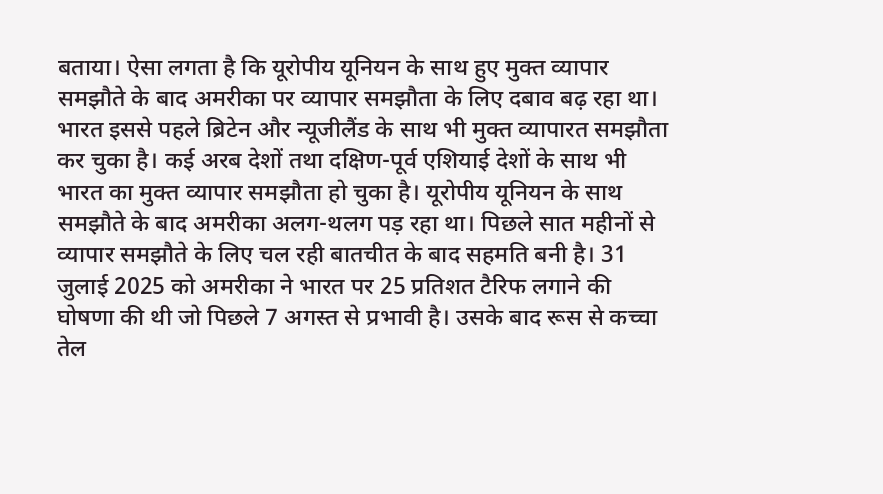बताया। ऐसा लगता है कि यूरोपीय यूनियन के साथ हुए मुक्त व्यापार समझौते के बाद अमरीका पर व्यापार समझौता के लिए दबाव बढ़ रहा था। भारत इससे पहले ब्रिटेन और न्यूजीलैंड के साथ भी मुक्त व्यापारत समझौता कर चुका है। कई अरब देशों तथा दक्षिण-पूर्व एशियाई देशों के साथ भी भारत का मुक्त व्यापार समझौता हो चुका है। यूरोपीय यूनियन के साथ समझौते के बाद अमरीका अलग-थलग पड़ रहा था। पिछले सात महीनों से व्यापार समझौते के लिए चल रही बातचीत के बाद सहमति बनी है। 31 जुलाई 2025 को अमरीका ने भारत पर 25 प्रतिशत टैरिफ लगाने की घोषणा की थी जो पिछले 7 अगस्त से प्रभावी है। उसके बाद रूस से कच्चा तेल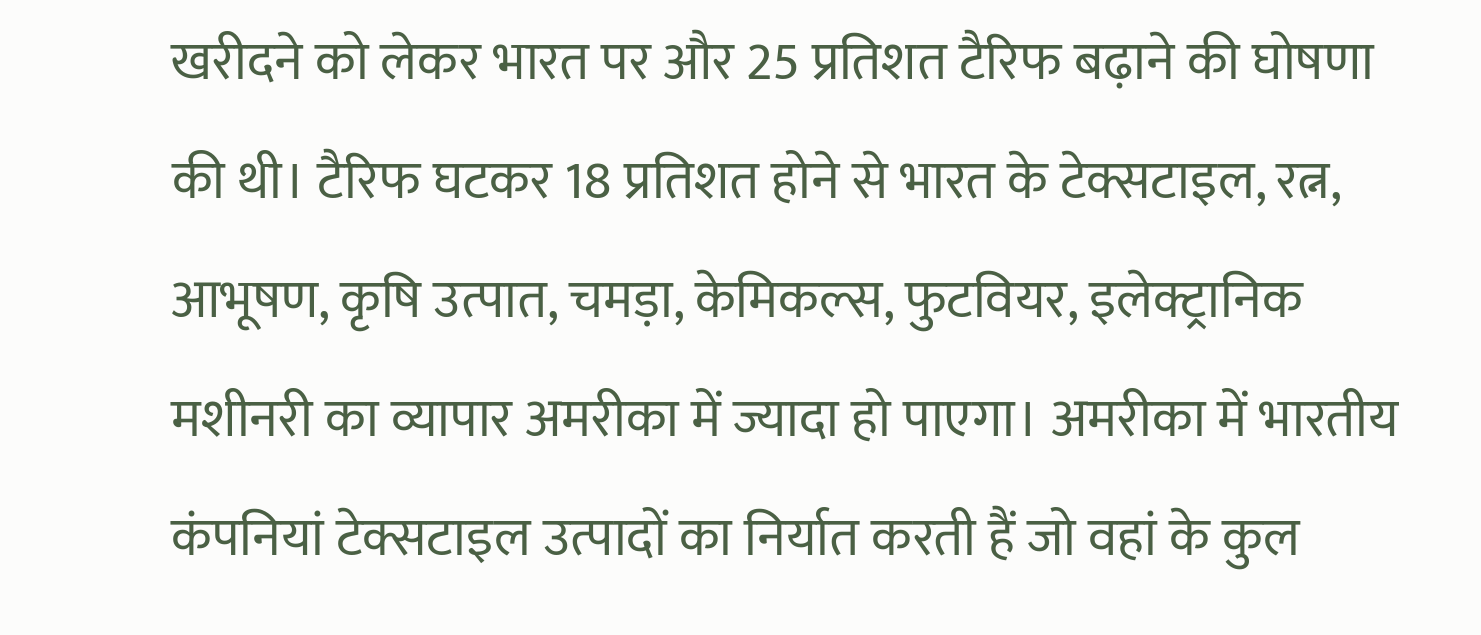खरीदने को लेकर भारत पर और 25 प्रतिशत टैरिफ बढ़ाने की घोषणा की थी। टैरिफ घटकर 18 प्रतिशत होने से भारत के टेक्सटाइल, रत्न, आभूषण, कृषि उत्पात, चमड़ा, केमिकल्स, फुटवियर, इलेक्ट्रानिक मशीनरी का व्यापार अमरीका में ज्यादा हो पाएगा। अमरीका में भारतीय कंपनियां टेक्सटाइल उत्पादों का निर्यात करती हैं जो वहां के कुल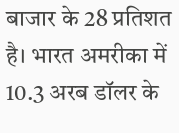बाजार के 28 प्रतिशत है। भारत अमरीका में 10.3 अरब डॉलर के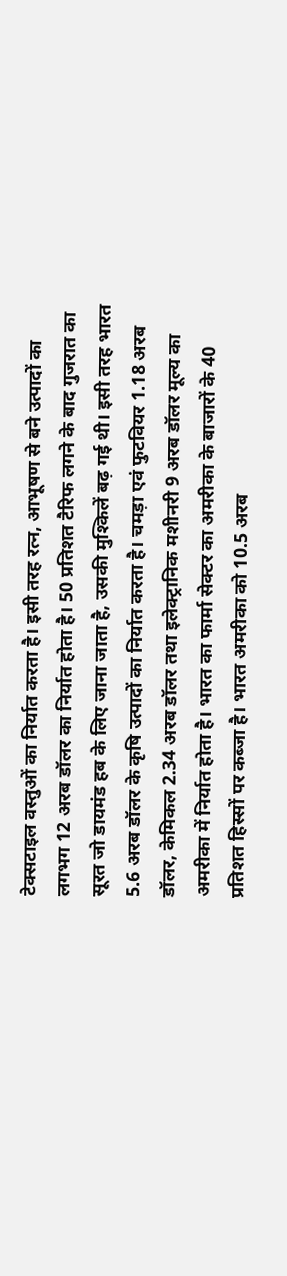टेक्सटाइल वस्तुओं का निर्यात करता है। इसी तरह रत्न, आभूषण से बने उत्पादों का लगभग 12 अरब डॉलर का निर्यात होता है। 50 प्रतिशत टैरिफ लगने के बाद गुजरात का सूरत जो डायमंड हब के लिए जाना जाता है, उसकी मुश्किलें बढ़ गई थी। इसी तरह भारत 5.6 अरब डॉलर के कृषि उत्पादों का निर्यात करता है। चमड़ा एवं फुटवियर 1.18 अरब डॉलर, केमिकल 2.34 अरब डॉलर तथा इलेक्ट्रानिक मशीनरी 9 अरब डॉलर मूल्य का अमरीका में निर्यात होता है। भारत का फार्मा सेक्टर का अमरीका के बाजारों के 40 प्रतिशत हिस्सों पर कब्जा है। भारत अमरीका को 10.5 अरब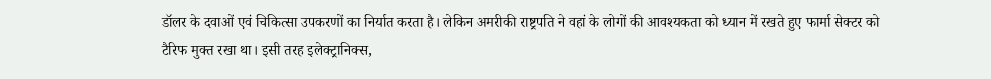डॉलर के दवाओं एवं चिकित्सा उपकरणों का निर्यात करता है। लेकिन अमरीकी राष्ट्रपति ने वहां के लोगों की आवश्यकता को ध्यान में रखते हुए फार्मा सेक्टर को टैरिफ मुक्त रखा था। इसी तरह इलेक्ट्रानिक्स,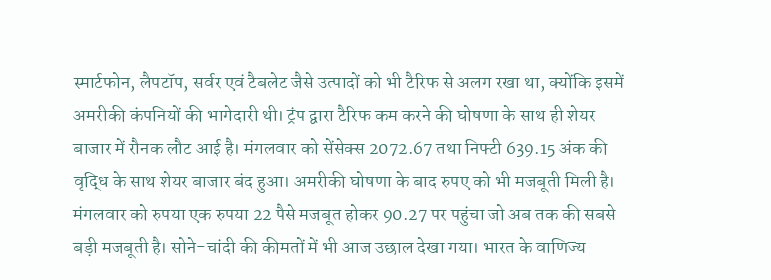स्मार्टफोन, लैपटॉप, सर्वर एवं टैबलेट जैसे उत्पादों को भी टैरिफ से अलग रखा था, क्योंकि इसमें अमरीकी कंपनियों की भागेदारी थी। ट्रंप द्वारा टैरिफ कम करने की घोषणा के साथ ही शेयर बाजार में रौनक लौट आई है। मंगलवार को सेंसेक्स 2072.67 तथा निफ्टी 639.15 अंक की वृद्धि के साथ शेयर बाजार बंद हुआ। अमरीकी घोषणा के बाद रुपए को भी मजबूती मिली है। मंगलवार को रुपया एक रुपया 22 पैसे मजबूत होकर 90.27 पर पहुंचा जो अब तक की सबसे बड़ी मजबूती है। सोने-चांदी की कीमतों में भी आज उछाल देखा गया। भारत के वाणिज्य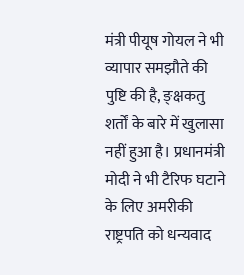मंत्री पीयूष गोयल ने भी व्यापार समझौते की पुष्टि की है, ङ्क्षकतु शर्तों के बारे में खुलासा नहीं हुआ है। प्रधानमंत्री मोदी ने भी टैरिफ घटाने के लिए अमरीकी राष्ट्रपति को धन्यवाद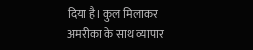दिया है। कुल मिलाकर अमरीका के साथ व्यापार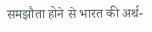समझौता होने से भारत की अर्थ-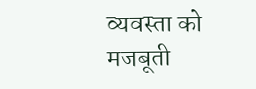व्यवस्ता को मजबूती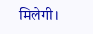मिलेगी।